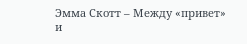Эмма Скотт – Между «привет» и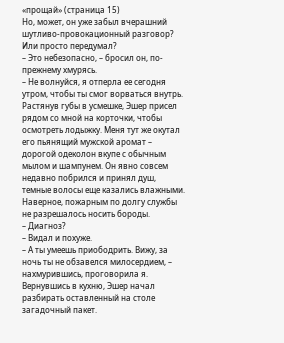«прощай» (страница 15)
Но, может, он уже забыл вчерашний шутливо-провокационный разговор? Или просто передумал?
– Это небезопасно, – бросил он, по-прежнему хмурясь.
– Не волнуйся, я отперла ее сегодня утром, чтобы ты смог ворваться внутрь.
Растянув губы в усмешке, Эшер присел рядом со мной на корточки, чтобы осмотреть лодыжку. Меня тут же окутал его пьянящий мужской аромат – дорогой одеколон вкупе с обычным мылом и шампунем. Он явно совсем недавно побрился и принял душ, темные волосы еще казались влажными. Наверное, пожарным по долгу службы не разрешалось носить бороды.
– Диагноз?
– Видал и похуже.
– А ты умеешь приободрить. Вижу, за ночь ты не обзавелся милосердием, – нахмурившись, проговорила я.
Вернувшись в кухню, Эшер начал разбирать оставленный на столе загадочный пакет.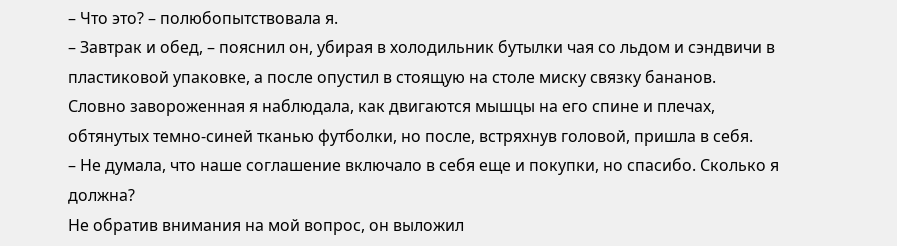– Что это? – полюбопытствовала я.
– Завтрак и обед, – пояснил он, убирая в холодильник бутылки чая со льдом и сэндвичи в пластиковой упаковке, а после опустил в стоящую на столе миску связку бананов.
Словно завороженная я наблюдала, как двигаются мышцы на его спине и плечах, обтянутых темно-синей тканью футболки, но после, встряхнув головой, пришла в себя.
– Не думала, что наше соглашение включало в себя еще и покупки, но спасибо. Сколько я должна?
Не обратив внимания на мой вопрос, он выложил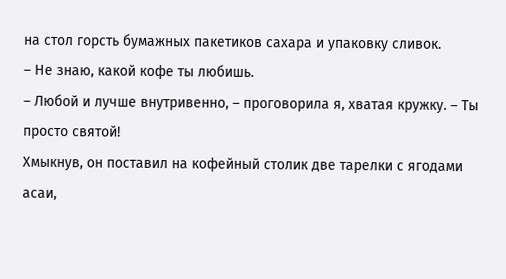на стол горсть бумажных пакетиков сахара и упаковку сливок.
– Не знаю, какой кофе ты любишь.
– Любой и лучше внутривенно, – проговорила я, хватая кружку. – Ты просто святой!
Хмыкнув, он поставил на кофейный столик две тарелки с ягодами асаи,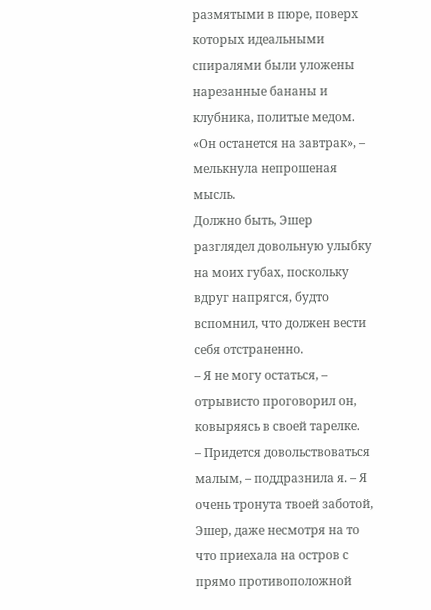размятыми в пюре, поверх которых идеальными спиралями были уложены нарезанные бананы и клубника, политые медом.
«Он останется на завтрак», – мелькнула непрошеная мысль.
Должно быть, Эшер разглядел довольную улыбку на моих губах, поскольку вдруг напрягся, будто вспомнил, что должен вести себя отстраненно.
– Я не могу остаться, – отрывисто проговорил он, ковыряясь в своей тарелке.
– Придется довольствоваться малым, – поддразнила я. – Я очень тронута твоей заботой, Эшер, даже несмотря на то что приехала на остров с прямо противоположной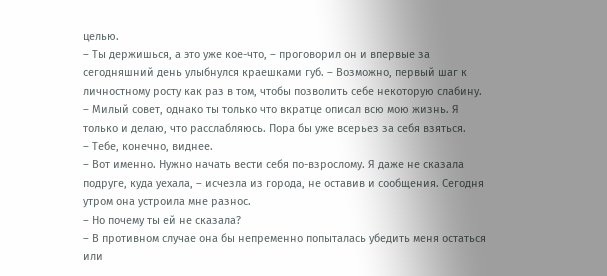целью.
– Ты держишься, а это уже кое-что, – проговорил он и впервые за сегодняшний день улыбнулся краешками губ. – Возможно, первый шаг к личностному росту как раз в том, чтобы позволить себе некоторую слабину.
– Милый совет, однако ты только что вкратце описал всю мою жизнь. Я только и делаю, что расслабляюсь. Пора бы уже всерьез за себя взяться.
– Тебе, конечно, виднее.
– Вот именно. Нужно начать вести себя по-взрослому. Я даже не сказала подруге, куда уехала, – исчезла из города, не оставив и сообщения. Сегодня утром она устроила мне разнос.
– Но почему ты ей не сказала?
– В противном случае она бы непременно попыталась убедить меня остаться или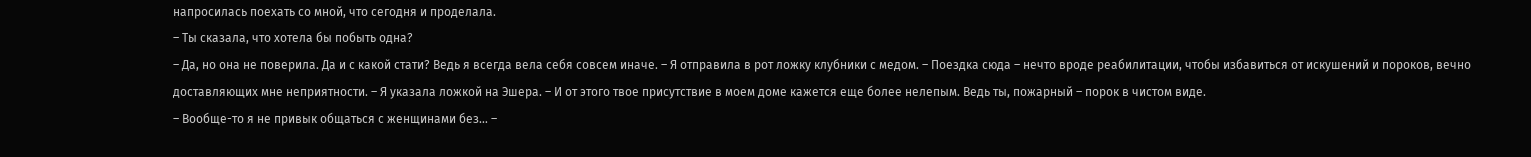напросилась поехать со мной, что сегодня и проделала.
– Ты сказала, что хотела бы побыть одна?
– Да, но она не поверила. Да и с какой стати? Ведь я всегда вела себя совсем иначе. – Я отправила в рот ложку клубники с медом. – Поездка сюда – нечто вроде реабилитации, чтобы избавиться от искушений и пороков, вечно доставляющих мне неприятности. – Я указала ложкой на Эшера. – И от этого твое присутствие в моем доме кажется еще более нелепым. Ведь ты, пожарный – порок в чистом виде.
– Вообще-то я не привык общаться с женщинами без… –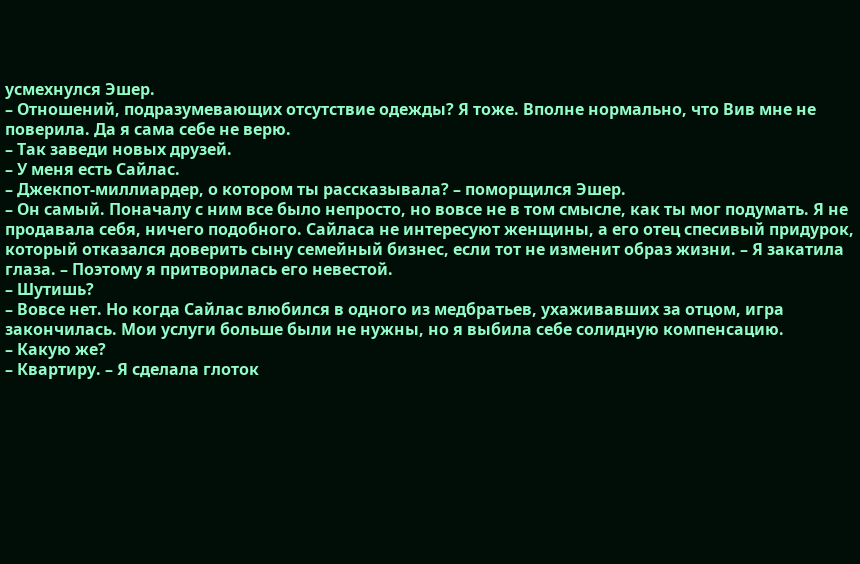усмехнулся Эшер.
– Отношений, подразумевающих отсутствие одежды? Я тоже. Вполне нормально, что Вив мне не поверила. Да я сама себе не верю.
– Так заведи новых друзей.
– У меня есть Сайлас.
– Джекпот-миллиардер, о котором ты рассказывала? – поморщился Эшер.
– Он самый. Поначалу с ним все было непросто, но вовсе не в том смысле, как ты мог подумать. Я не продавала себя, ничего подобного. Сайласа не интересуют женщины, а его отец спесивый придурок, который отказался доверить сыну семейный бизнес, если тот не изменит образ жизни. – Я закатила глаза. – Поэтому я притворилась его невестой.
– Шутишь?
– Вовсе нет. Но когда Сайлас влюбился в одного из медбратьев, ухаживавших за отцом, игра закончилась. Мои услуги больше были не нужны, но я выбила себе солидную компенсацию.
– Какую же?
– Квартиру. – Я сделала глоток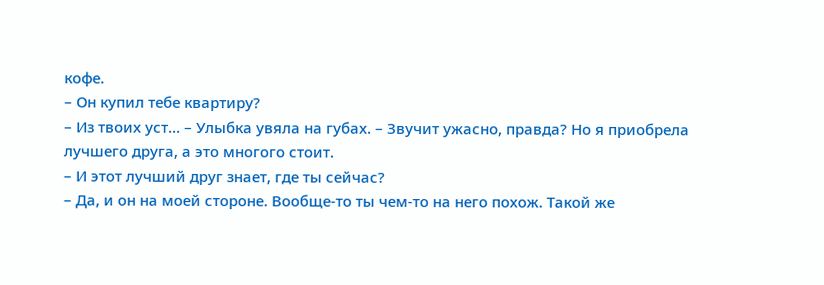кофе.
– Он купил тебе квартиру?
– Из твоих уст… – Улыбка увяла на губах. – Звучит ужасно, правда? Но я приобрела лучшего друга, а это многого стоит.
– И этот лучший друг знает, где ты сейчас?
– Да, и он на моей стороне. Вообще-то ты чем-то на него похож. Такой же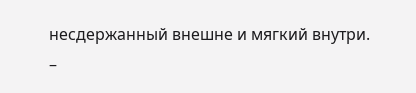несдержанный внешне и мягкий внутри.
–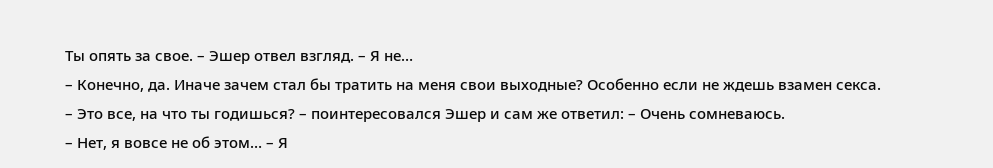Ты опять за свое. – Эшер отвел взгляд. – Я не…
– Конечно, да. Иначе зачем стал бы тратить на меня свои выходные? Особенно если не ждешь взамен секса.
– Это все, на что ты годишься? – поинтересовался Эшер и сам же ответил: – Очень сомневаюсь.
– Нет, я вовсе не об этом… – Я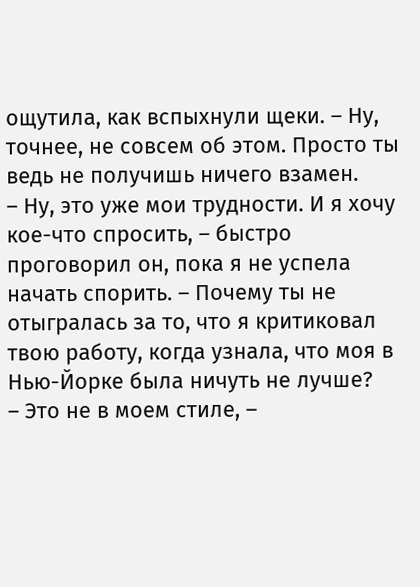ощутила, как вспыхнули щеки. – Ну, точнее, не совсем об этом. Просто ты ведь не получишь ничего взамен.
– Ну, это уже мои трудности. И я хочу кое-что спросить, – быстро проговорил он, пока я не успела начать спорить. – Почему ты не отыгралась за то, что я критиковал твою работу, когда узнала, что моя в Нью-Йорке была ничуть не лучше?
– Это не в моем стиле, –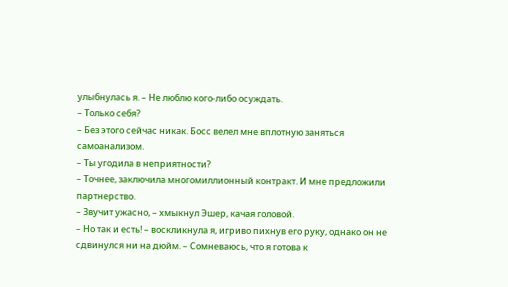улыбнулась я. – Не люблю кого-либо осуждать.
– Только себя?
– Без этого сейчас никак. Босс велел мне вплотную заняться самоанализом.
– Ты угодила в неприятности?
– Точнее, заключила многомиллионный контракт. И мне предложили партнерство.
– Звучит ужасно, – хмыкнул Эшер, качая головой.
– Но так и есть! – воскликнула я, игриво пихнув его руку, однако он не сдвинулся ни на дюйм. – Сомневаюсь, что я готова к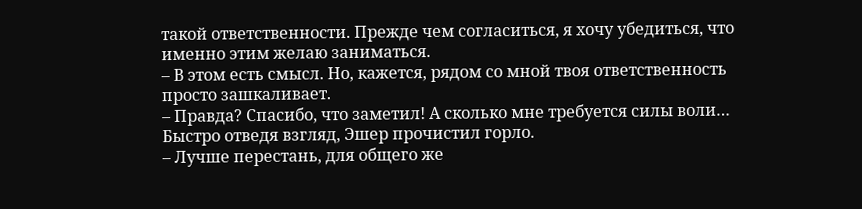такой ответственности. Прежде чем согласиться, я хочу убедиться, что именно этим желаю заниматься.
– В этом есть смысл. Но, кажется, рядом со мной твоя ответственность просто зашкаливает.
– Правда? Спасибо, что заметил! А сколько мне требуется силы воли…
Быстро отведя взгляд, Эшер прочистил горло.
– Лучше перестань, для общего же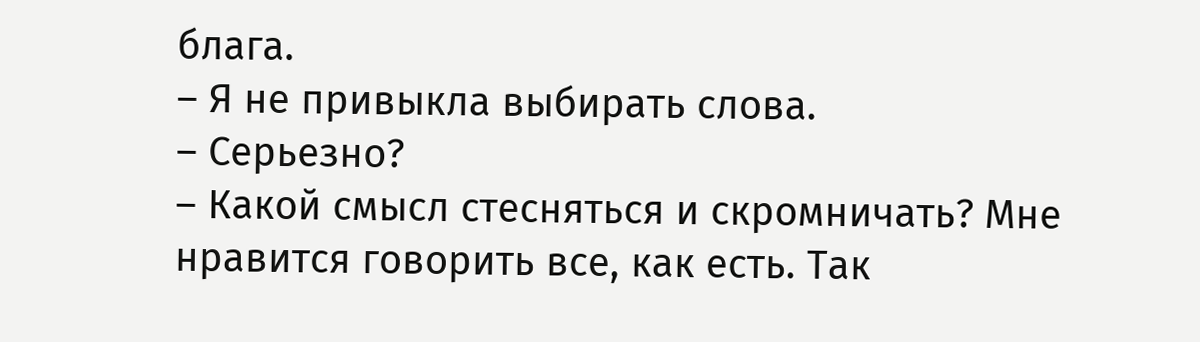блага.
– Я не привыкла выбирать слова.
– Серьезно?
– Какой смысл стесняться и скромничать? Мне нравится говорить все, как есть. Так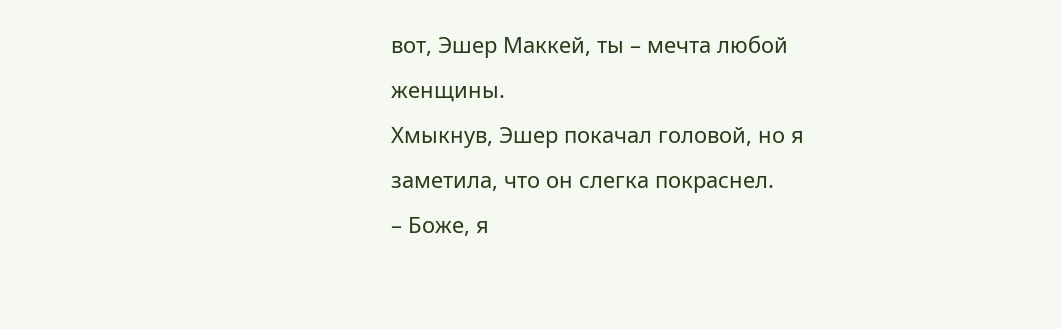вот, Эшер Маккей, ты – мечта любой женщины.
Хмыкнув, Эшер покачал головой, но я заметила, что он слегка покраснел.
– Боже, я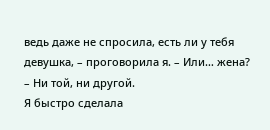ведь даже не спросила, есть ли у тебя девушка, – проговорила я. – Или… жена?
– Ни той, ни другой.
Я быстро сделала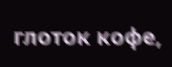глоток кофе,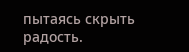пытаясь скрыть радость.